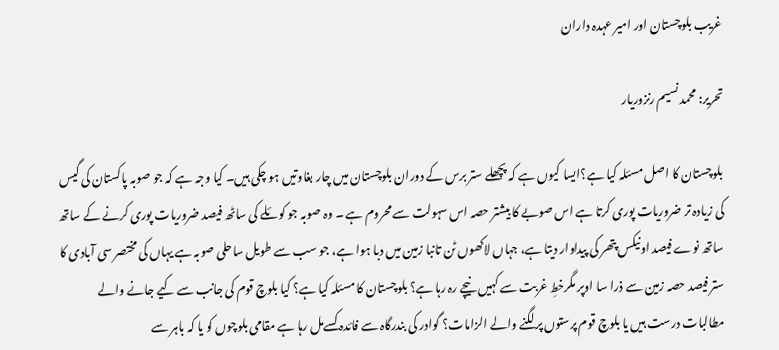غریب بلوچستان اور امیر عہدہ داران

تحریر: محمد نسیم رنزوریار

بلوچستان کا اصل مسئلہ کیا ہے؟ایسا کیوں ہے کہ پچھلے ستر برس کے دوران بلوچستان میں چار بغاوتیں ہو چکی ہیں۔ کیا وجہ ہے کہ جو صوبہ پاکستان کی گیس کی زیادہ تر ضروریات پوری کرتا ہے اس صوبے کا بیشتر حصہ اس سہولت سے محروم ہے ۔ وہ صوبہ جو کوئلے کی ساٹھ فیصد ضروریات پوری کرنے کے ساتھ ساتھ نوے فیصد اونیکس پتھر کی پیداوار دیتا ہے، جہاں لاکھوں ٹن تانبا زمین میں دبا ہوا ہے، جو سب سے طویل ساحلی صوبہ ہے یہاں کی مختصر سی آبادی کا ستر فیصد حصہ زمین سے ذرا سا اوپر مگرخطِ غربت سے کہیں نیچے رہ رہا ہے؟ بلوچستان کا مسئلہ کیا ہے؟ کیا بلوچ قوم کی جانب سے کیے جانے والے مطالبات درست ہیں یا بلوچ قوم پرستوں پر لگنے والے الزامات؟ گوادر کی بندرگاہ سے فائدہ کسےمل رہا ہے مقامی بلوچوں کو یا کہ باہر سے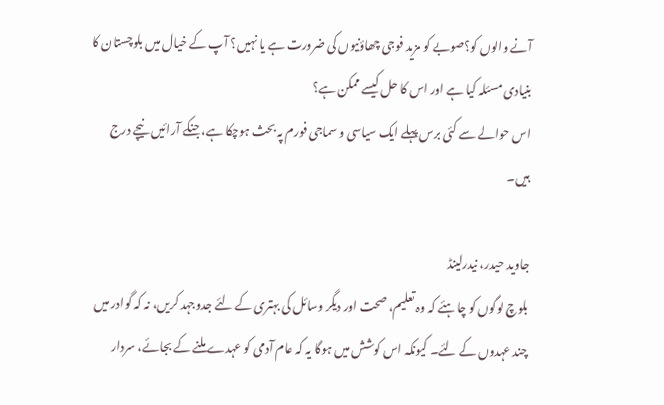آنے والوں کو؟صوبے کو مزید فوجی چھاؤنیوں کی ضرورت ہے یا نہیں؟ آپ کے خیال میں بلوچستان کا بنیادی مسئلہ کیا ہے اور اس کا حل کیسے ممکن ہے؟
اس حوالے سے کئی برس پہلے ایک سیاسی و سماجی فورم پہ بحث ہوچکا ہے، جنکے آرائیں نیچے درج ہیں۔

جاوید حیدر، نیدرلینڈ
بلوچ لوگوں کو چاہئے کہ وہ تعلیم، صحت اور دیگر وسائل کی بہتری کے لئے جدوجہد کریں، نہ کہ گوادر میں چند عہدوں کے لئے۔ کیونکہ اس کوشش میں ہوگا یہ کہ عام آدمی کو عہدے ملنے کے بجائے، سردار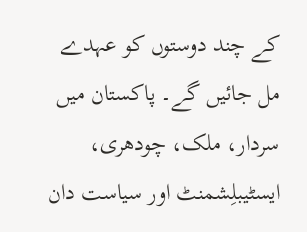کے چند دوستوں کو عہدے مل جائیں گے۔ پاکستان میں سردار، ملک، چودھری، ایسٹیبلِشمنٹ اور سیاست دان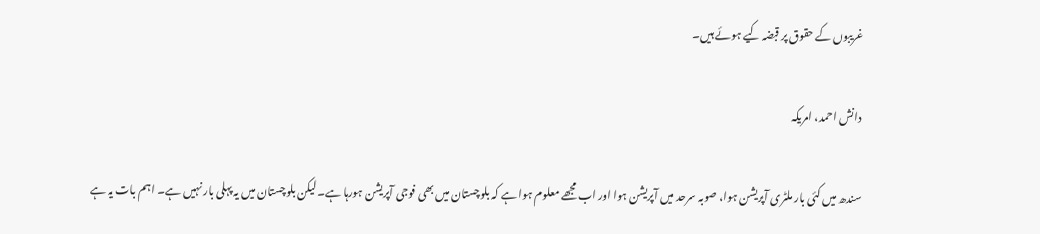غریبوں کے حقوق پر قبضہ کیے ہوئے ہیں۔

دانش احمد، امریکہ

سندھ میں کئی بار ملٹری آپریشن ہوا، صوبہ سرحد میں آپریشن ہوا اور اب مجھے معلوم ہوا ہے کہ بلوچستان میں بھی فوجی آپریشن ہورہا ہے۔ لیکن بلوچستان میں یہ پہلی بار نہیں ہے۔ اہم بات یہ ہے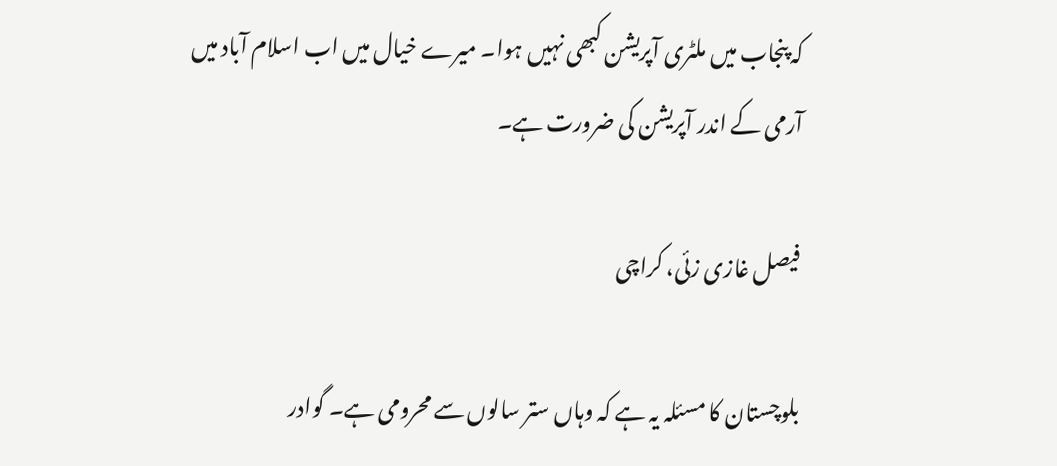کہ پنجاب میں ملٹری آپریشن کبھی نہیں ہوا۔ میرے خیال میں اب اسلام آباد میں آرمی کے اندر آپریشن کی ضرورت ہے۔

فیصل غازی زئی، کراچی

بلوچستان کا مسئلہ یہ ہے کہ وہاں ستر سالوں سے محرومی ہے۔ گوادر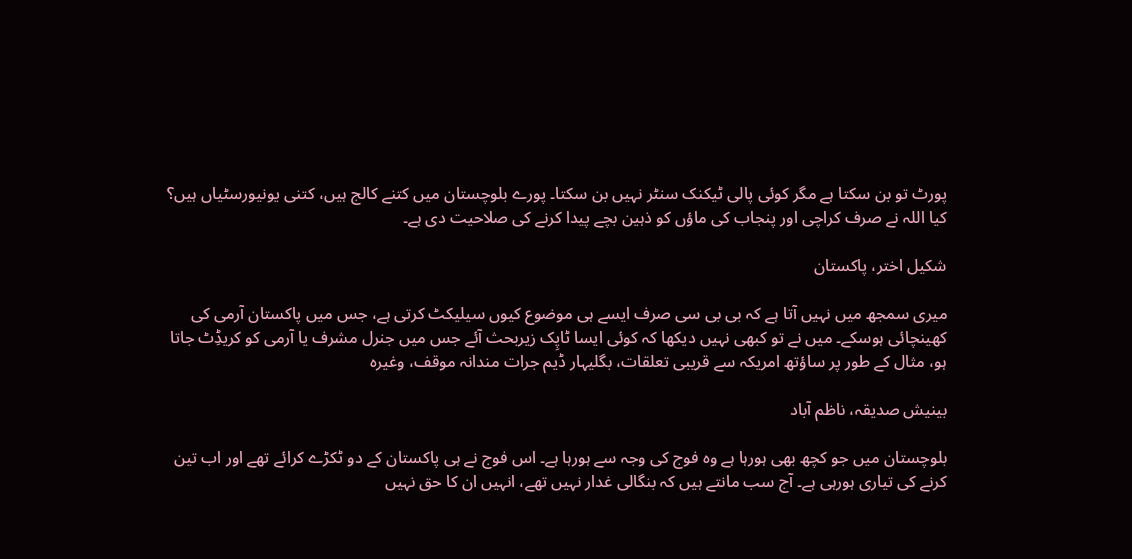پورٹ تو بن سکتا ہے مگر کوئی پالی ٹیکنک سنٹر نہیں بن سکتا۔ پورے بلوچستان میں کتنے کالج ہیں، کتنی یونیورسٹیاں ہیں؟ کیا اللہ نے صرف کراچی اور پنجاب کی ماؤں کو ذہین بچے پیدا کرنے کی صلاحیت دی ہے۔

شکیل اختر، پاکستان

میری سمجھ میں نہیں آتا ہے کہ بی بی سی صرف ایسے ہی موضوع کیوں سیلیکٹ کرتی ہے، جس میں پاکستان آرمی کی کھینچائی ہوسکے۔ میں نے تو کبھی نہیں دیکھا کہ کوئی ایسا ٹاپِک زیربحث آئے جس میں جنرل مشرف یا آرمی کو کریڈِٹ جاتا ہو، مثال کے طور پر ساؤتھ امریکہ سے قریبی تعلقات، بگلیہار ڈیم جرات مندانہ موقف، وغیرہ

بینیش صدیقہ، ناظم آباد

بلوچستان میں جو کچھ بھی ہورہا ہے وہ فوج کی وجہ سے ہورہا ہے۔ اس فوج نے ہی پاکستان کے دو ٹکڑے کرائے تھے اور اب تین کرنے کی تیاری ہورہی ہے۔ آج سب مانتے ہیں کہ بنگالی غدار نہیں تھے، انہیں ان کا حق نہیں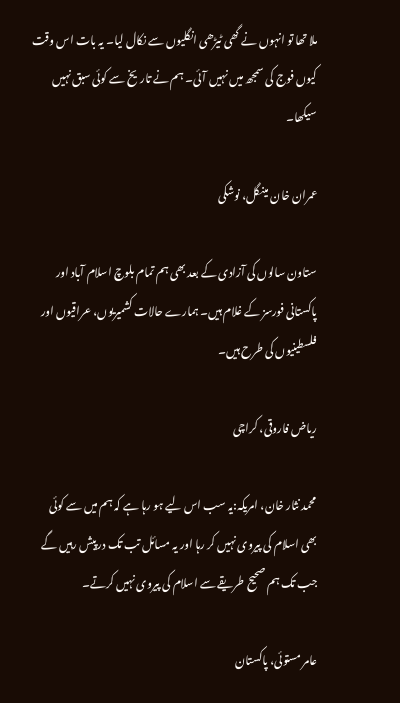ملا تھا تو انہوں نے گھی ٹیڑھی انگلیوں سے نکال لیا۔ یہ بات اس وقت کیوں فوج کی سمجھ میں نہیں آئی۔ ہم نے تاریخ سے کوئی سبق نہیں سیکھا۔

عمران خان مینگل، نوشکی

ستاون سالوں کی آزادی کے بعد بھی ہم تمام بلوچ اسلام آباد اور پاکستانی فورسز کے غلام ہیں۔ ہمارے حالات کشمیریوں، عراقیوں اور فلسطینیوں کی طرح ہیں۔

ریاض فاروقی، کراچی

محمد نثار خان، امریکہ:یہ سب اس لیے ہو رہا ہے کہ ہم میں سے کوئی بھی اسلام کی پیروی نہیں کر رہا اور یہ مسائل تب تک درپیش رہیں گے جب تک ہم صحیح طریقے سے اسلام کی پیروی نہیں کرتے۔

عامر مستوئی، پاکستان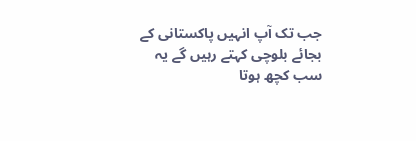جب تک آپ انہیں پاکستانی کے بجائے بلوچی کہتے رہیں گے یہ سب کچھ ہوتا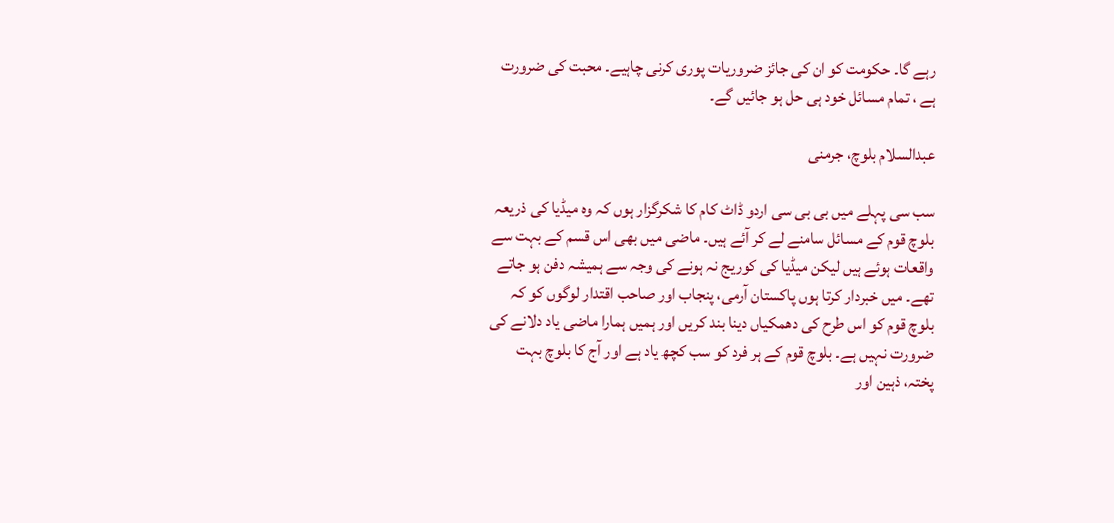رہے گا۔ حکومت کو ان کی جائز ضروریات پوری کرنی چاہیے۔ محبت کی ضرورت ہے ، تمام مسائل خود ہی حل ہو جائیں گے۔

عبدالسلام بلوچ، جرمنی

سب سی پہلے میں بی بی سی اردو ڈاٹ کام کا شکرگزار ہوں کہ وہ میڈیا کی ذریعہ بلوچ قوم کے مسائل سامنے لے کر آئے ہیں۔ ماضی میں بھی اس قسم کے بہت سے واقعات ہوئے ہیں لیکن میڈیا کی کوریج نہ ہونے کی وجہ سے ہمیشہ دفن ہو جاتے تھے۔ میں خبردار کرتا ہوں پاکستان آرمی، پنجاب اور صاحب اقتدار لوگوں کو کہ بلوچ قوم کو اس طرح کی دھمکیاں دینا بند کریں اور ہمیں ہمارا ماضی یاد دلانے کی ضرورت نہیں ہے۔ بلوچ قوم کے ہر فرد کو سب کچھ یاد ہے اور آج کا بلوچ بہت پختہ، ذہین اور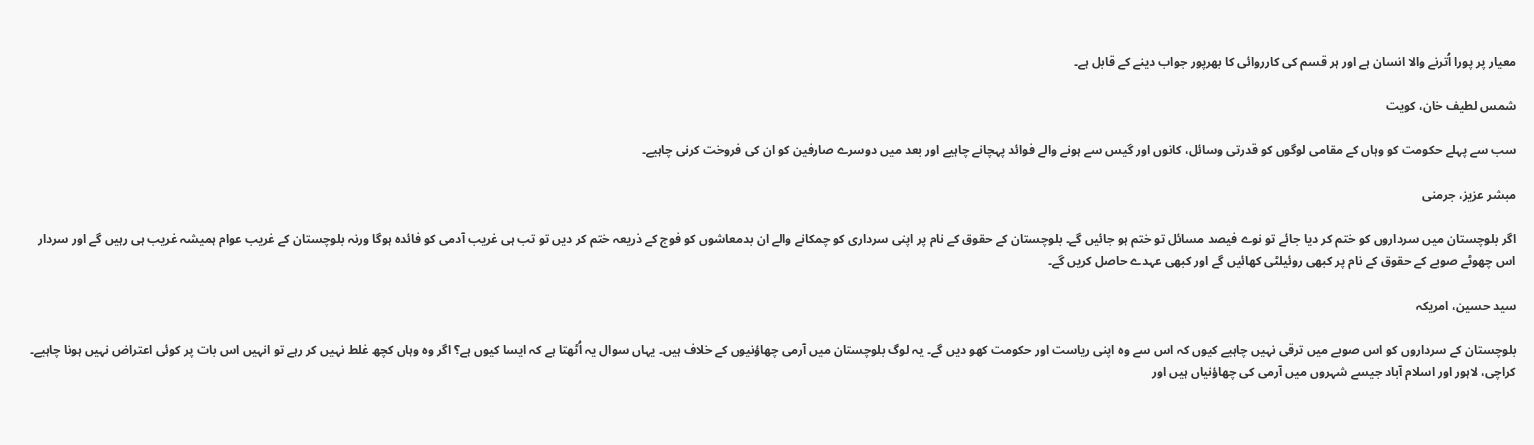معیار پر پورا اُترنے والا انسان ہے اور ہر قسم کی کارروائی کا بھرپور جواب دینے کے قابل ہے۔

شمس لطیف خان، کویت

سب سے پہلے حکومت کو وہاں کے مقامی لوگوں کو قدرتی وسائل، کانوں اور گیس سے ہونے والے فوائد پہچانے چاہیے اور بعد میں دوسرے صارفین کو ان کی فروخت کرنی چاہیے۔

مبشر عزیز، جرمنی

اگر بلوچستان میں سرداروں کو ختم کر دیا جائے تو نوے فیصد مسائل تو ختم ہو جائیں گے۔ بلوچستان کے حقوق کے نام پر اپنی سرداری کو چمکانے والے ان بدمعاشوں کو فوج کے ذریعہ ختم کر دیں تو تب ہی غریب آدمی کو فائدہ ہوگا ورنہ بلوچستان کے غریب عوام ہمیشہ غریب ہی رہیں گے اور سردار اس چھوٹے صوبے کے حقوق کے نام پر کبھی روئیلٹی کھائیں گے اور کبھی عہدے حاصل کریں گے۔

سید حسین، امریکہ

بلوچستان کے سرداروں کو اس صوبے میں ترقی نہیں چاہیے کیوں کہ اس سے وہ اپنی ریاست اور حکومت کھو دیں گے۔ یہ لوگ بلوچستان میں آرمی چھاؤنیوں کے خلاف ہیں۔ یہاں سوال یہ اُٹھتا ہے کہ ایسا کیوں ہے؟ اگر وہ وہاں کچھ غلط نہیں کر رہے تو انہیں اس بات پر کوئی اعتراض نہیں ہونا چاہیے۔ کراچی، لاہور اور اسلام آباد جیسے شہروں میں آرمی کی چھاؤنیاں ہیں اور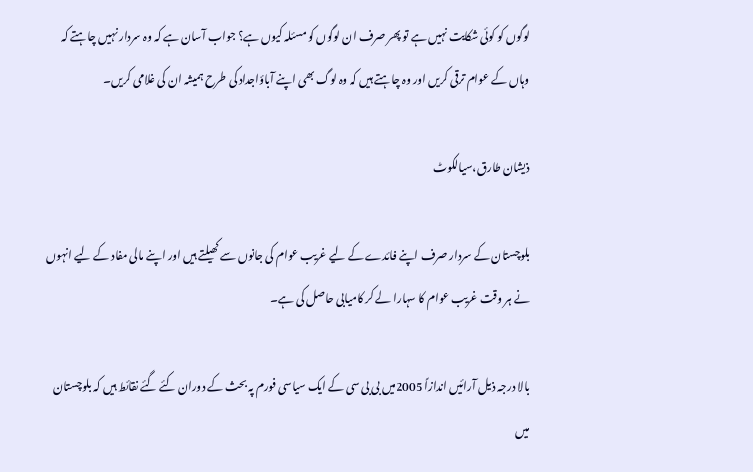لوگوں کو کوئی شکایت نہیں ہے تو پھر صرف ان لوگوں کو مسئلہ کیوں ہے؟ جواب آسان ہے کہ وہ سردار نہیں چاہتے کہ وہاں کے عوام ترقی کریں اور وہ چاہتے ہیں کہ وہ لوگ بھی اپنے آباؤاجداد کی طرح ہمیشہ ان کی غلامی کریں۔

ذیشان طارق،سیالکوٹ

بلوچستان کے سردار صرف اپنے فائدے کے لیے غریب عوام کی جانوں سے کھیلتے ہیں اور اپنے مالی مفاد کے لیے انہوں نے ہر وقت غریب عوام کا سہارا لے کر کامیابی حاصل کی ہے۔

بالا درجہ ذیل آرائیں اندازاً 2005میں بی بی سی کے ایک سیاسی فورم پہ بحث کے دوران کئے گئے نقائط ہیں کہ بلوچستان میں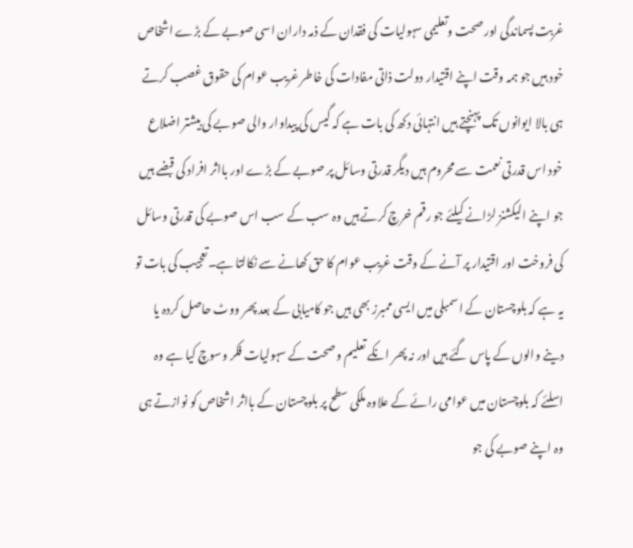غربت پسماندگی اور صحت وتعلیمی سہولیات کی فقدان کے ذمہ داران اسی صوبے کے بڑے اشخاص خود ہیں جو ہمہ وقت اپنے اقتیدار دولت ذاتی مفادات کی خاطر غریب عوام کی حقوق غصب کرتے ہی بالا ایوانوں تک پہنچتے ہیں انتہائی دکھ کی بات ہے کہ گیس کی پیداوار والی صوبے کی بیشتر اضلاع خود اس قدرتی نعمت سے محروم ہیں دیگر قدرتی وسائل پر صوبے کے بڑے اور بااثر افراد کی قبضے ہیں جو اپنے الیکشنز لڑانے کیلئے جو رقم خرچ کرتے ہیں وہ سب کے سب اس صوبے کی قدرتی وسائل کی فروخت اور اقتیدار پر آنے کے وقت غریب عوام کا حق کھانے سے نکالتا ہے۔تعجیب کی بات تو یہ ہے کہ بلوچستان کے اسمبلی میں ایسی ممبرز بھی ہیں جو کامیابی کے بعد پھر ووٹ حاصل کردہ یا دینے والوں کے پاس گئے ہیں اور نہ پھر انکے تعلیم و صحت کے سہولیات فکر وسوچ کیا ہے وہ اسلئے کہ بلوچستان میں عوامی رائے کے علاوہ ملکی سطح پر بلوچستان کے بااثر اشخاص کو نوازتے ہی وہ اپنے صوبے کی جو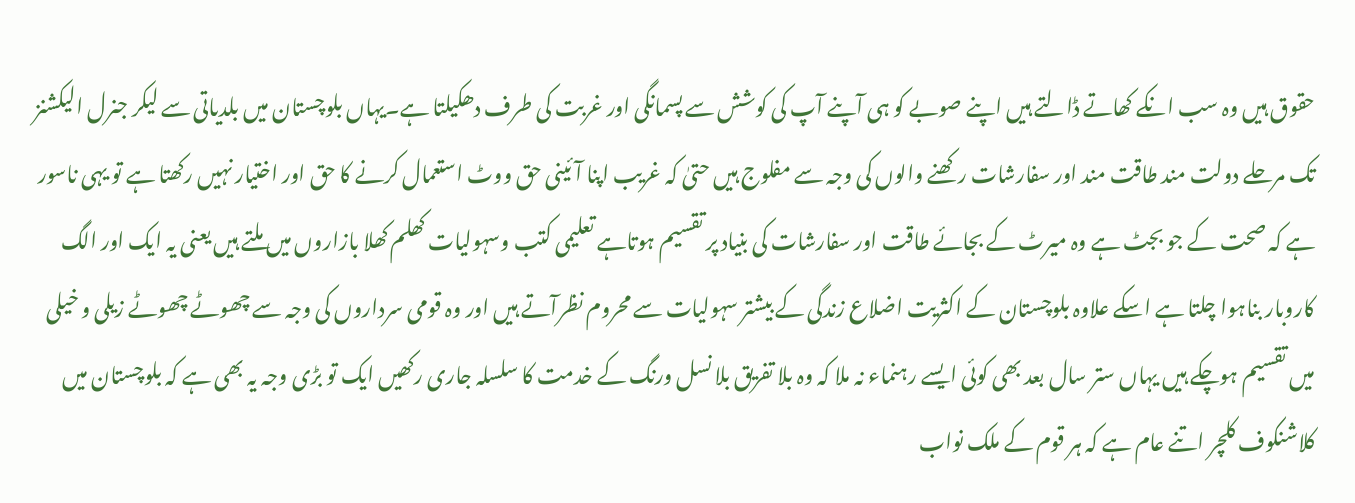حقوق ہیں وہ سب انکے کھاتے ڈالتے ہیں اپنے صوبے کو ہی آپنے آپ کی کوشش سے پسمانگی اور غربت کی طرف دھکیلتا ہے۔یہاں بلوچستان میں بلدیاتی سے لیکر جنرل الیکشنز تک مرحلے دولت مند طاقت مند اور سفارشات رکھنے والوں کی وجہ سے مفلوج ہیں حتیٰ کہ غریب اپنا آئینی حق ووٹ استعمال کرنے کا حق اور اختیار نہیں رکھتا ہے تو یہی ناسور ہے کہ صحت کے جو بجٹ ہے وہ میرٹ کے بجائے طاقت اور سفارشات کی بنیاد پر تقسیم ہوتاہے تعلیمی کتب وسہولیات کھلم کھلا بازاروں میں ملتے ہیں یعنی یہ ایک اور الگ کاروبار بناہوا چلتا ہے اسکے علاوہ بلوچستان کے اکثریت اضلاع زندگی کے بیشتر سہولیات سے محروم نظرآتے ہیں اور وہ قومی سرداروں کی وجہ سے چھوٹے چھوٹے زیلی و خیلی میں تقسیم ہوچکے ہیں یہاں ستر سال بعد بھی کوئی ایسے رہنماء نہ ملا کہ وہ بلا تفریق بلا نسل ورنگ کے خدمت کا سلسلہ جاری رکھیں ایک تو بڑی وجہ یہ بھی ہے کہ بلوچستان میں کلاشنکوف کلچر اتنے عام ہے کہ ہر قوم کے ملک نواب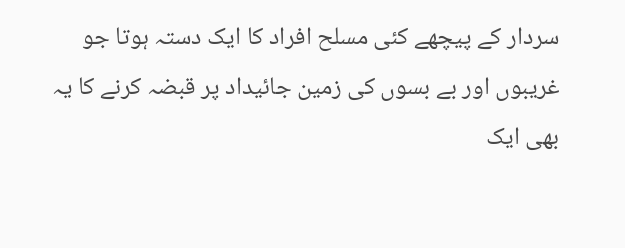سردار کے پیچھے کئی مسلح افراد کا ایک دستہ ہوتا جو غریبوں اور بے بسوں کی زمین جائیداد پر قبضہ کرنے کا یہ بھی ایک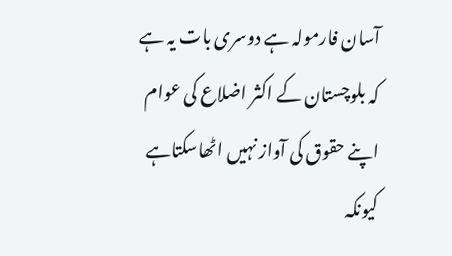آسان فارمولہ ہے دوسری بات یہ ہے کہ بلوچستان کے اکثر اضلاع کی عوام اپنے حقوق کی آواز نہیں اٹھاسکتاہے کیونکہ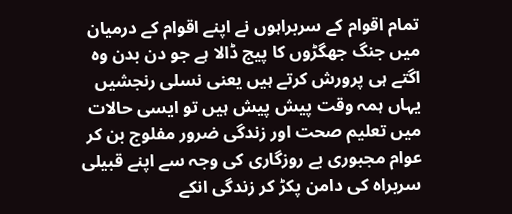تمام اقوام کے سربراہوں نے اپنے اقوام کے درمیان میں جنگ جھگڑوں کا پیج ڈالا ہے جو دن بدن وہ اگتے ہی پرورش کرتے ہیں یعنی نسلی رنجشیں یہاں ہمہ وقت پیش پیش ہیں تو ایسی حالات میں تعلیم صحت اور زندگی ضرور مفلوج بن کر عوام مجبوری بے روزگاری کی وجہ سے اپنے قبیلی سربراہ کی دامن پکڑ کر زندگی انکے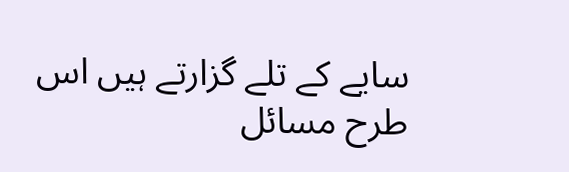سایے کے تلے گزارتے ہیں اس طرح مسائل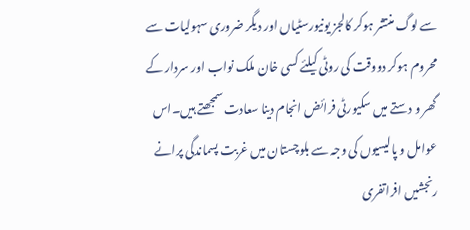سے لوگ منتشر ہوکر کالجز یونیورسٹیاں اور دیگر ضروری سہولیات سے محروم ہوکر دووقت کی روٹی کیلئے کسی خان ملک نواب اور سردار کے گھر و دستے میں سکیورٹی فرائض انجام دینا سعادت سمجھتے ہیں۔اس عوامل و پالیسیوں کی وجہ سے بلوچستان میں غربت پسماندگی پرانے رنجشیں افراتفری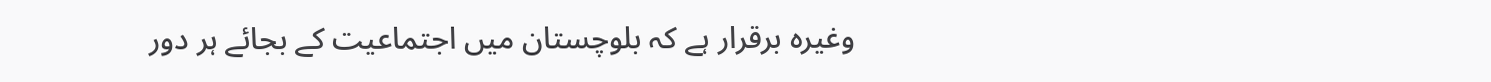وغیرہ برقرار ہے کہ بلوچستان میں اجتماعیت کے بجائے ہر دور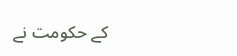کے حکومت نے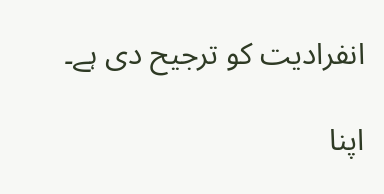انفرادیت کو ترجیح دی ہے۔

اپنا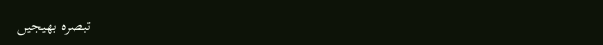تبصرہ بھیجیں